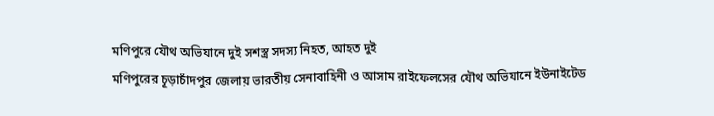মণিপুরে যৌথ অভিযানে দুই সশস্ত্র সদস্য নিহত, আহত দুই
মণিপুরের চূড়াচাঁদপুর জেলায় ভারতীয় সেনাবাহিনী ও আসাম রাইফেলসের যৌথ অভিযানে ইউনাইটেড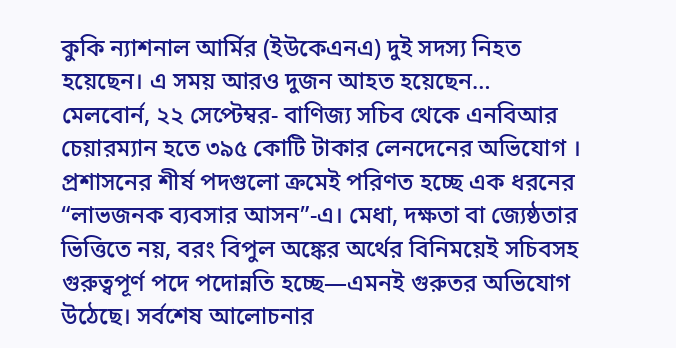কুকি ন্যাশনাল আর্মির (ইউকেএনএ) দুই সদস্য নিহত হয়েছেন। এ সময় আরও দুজন আহত হয়েছেন…
মেলবোর্ন, ২২ সেপ্টেম্বর- বাণিজ্য সচিব থেকে এনবিআর চেয়ারম্যান হতে ৩৯৫ কোটি টাকার লেনদেনের অভিযোগ । প্রশাসনের শীর্ষ পদগুলো ক্রমেই পরিণত হচ্ছে এক ধরনের “লাভজনক ব্যবসার আসন”-এ। মেধা, দক্ষতা বা জ্যেষ্ঠতার ভিত্তিতে নয়, বরং বিপুল অঙ্কের অর্থের বিনিময়েই সচিবসহ গুরুত্বপূর্ণ পদে পদোন্নতি হচ্ছে—এমনই গুরুতর অভিযোগ উঠেছে। সর্বশেষ আলোচনার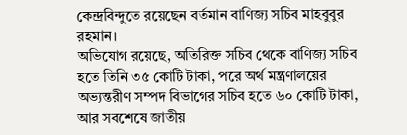কেন্দ্রবিন্দুতে রয়েছেন বর্তমান বাণিজ্য সচিব মাহবুবুর রহমান।
অভিযোগ রয়েছে, অতিরিক্ত সচিব থেকে বাণিজ্য সচিব হতে তিনি ৩৫ কোটি টাকা, পরে অর্থ মন্ত্রণালয়ের অভ্যন্তরীণ সম্পদ বিভাগের সচিব হতে ৬০ কোটি টাকা, আর সবশেষে জাতীয়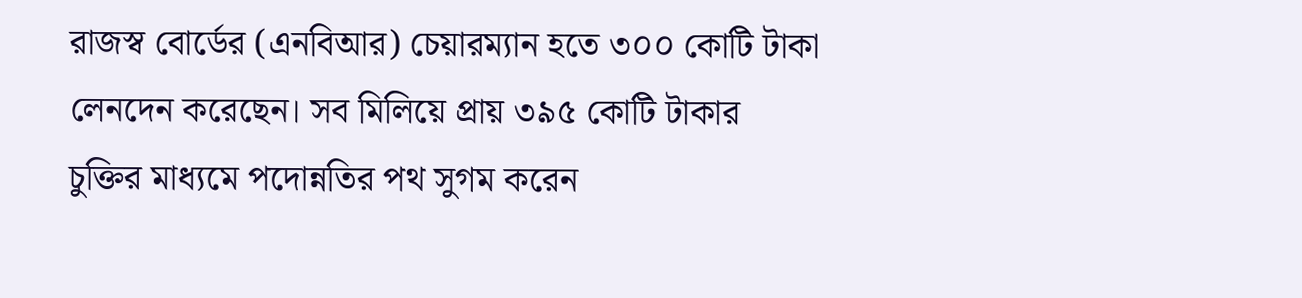রাজস্ব বোর্ডের (এনবিআর) চেয়ারম্যান হতে ৩০০ কোটি টাকা লেনদেন করেছেন। সব মিলিয়ে প্রায় ৩৯৫ কোটি টাকার চুক্তির মাধ্যমে পদোন্নতির পথ সুগম করেন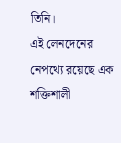তিনি।
এই লেনদেনের নেপথ্যে রয়েছে এক শক্তিশালী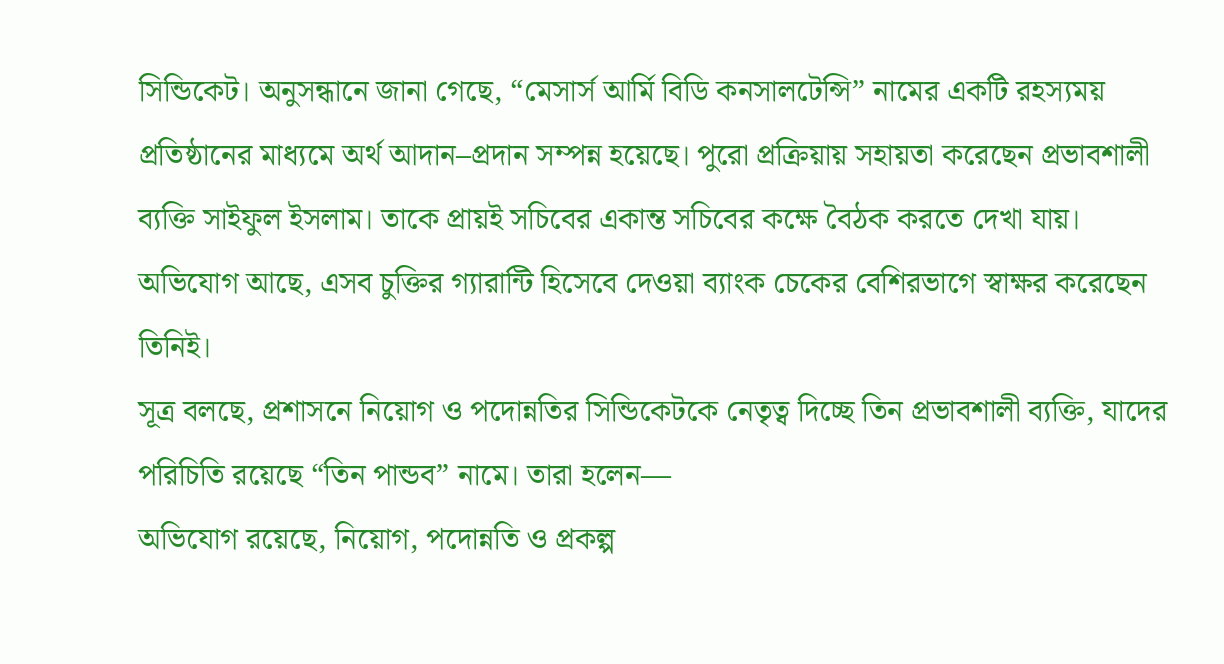সিন্ডিকেট। অনুসন্ধানে জানা গেছে, “মেসার্স আর্মি বিডি কনসালটেন্সি” নামের একটি রহস্যময় প্রতিষ্ঠানের মাধ্যমে অর্থ আদান–প্রদান সম্পন্ন হয়েছে। পুরো প্রক্রিয়ায় সহায়তা করেছেন প্রভাবশালী ব্যক্তি সাইফুল ইসলাম। তাকে প্রায়ই সচিবের একান্ত সচিবের কক্ষে বৈঠক করতে দেখা যায়। অভিযোগ আছে, এসব চুক্তির গ্যারান্টি হিসেবে দেওয়া ব্যাংক চেকের বেশিরভাগে স্বাক্ষর করেছেন তিনিই।
সূত্র বলছে, প্রশাসনে নিয়োগ ও পদোন্নতির সিন্ডিকেটকে নেতৃত্ব দিচ্ছে তিন প্রভাবশালী ব্যক্তি, যাদের পরিচিতি রয়েছে “তিন পান্ডব” নামে। তারা হলেন—
অভিযোগ রয়েছে, নিয়োগ, পদোন্নতি ও প্রকল্প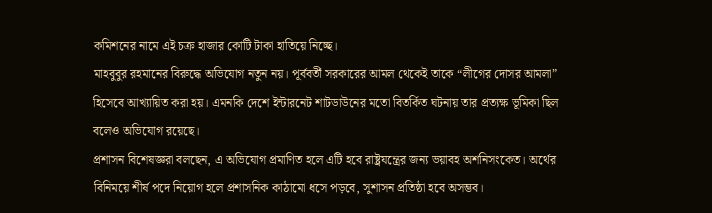কমিশনের নামে এই চক্র হাজার কোটি টাকা হাতিয়ে নিচ্ছে।
মাহবুবুর রহমানের বিরুদ্ধে অভিযোগ নতুন নয়। পূর্ববর্তী সরকারের আমল থেকেই তাকে “লীগের দোসর আমলা” হিসেবে আখ্যায়িত করা হয়। এমনকি দেশে ইন্টারনেট শাটডাউনের মতো বিতর্কিত ঘটনায় তার প্রত্যক্ষ ভূমিকা ছিল বলেও অভিযোগ রয়েছে।
প্রশাসন বিশেষজ্ঞরা বলছেন, এ অভিযোগ প্রমাণিত হলে এটি হবে রাষ্ট্রযন্ত্রের জন্য ভয়াবহ অশনিসংকেত। অর্থের বিনিময়ে শীর্ষ পদে নিয়োগ হলে প্রশাসনিক কাঠামো ধসে পড়বে, সুশাসন প্রতিষ্ঠা হবে অসম্ভব।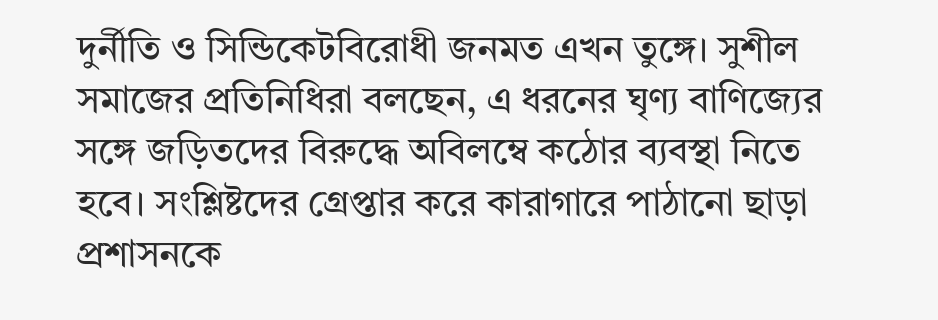দুর্নীতি ও সিন্ডিকেটবিরোধী জনমত এখন তুঙ্গে। সুশীল সমাজের প্রতিনিধিরা বলছেন, এ ধরনের ঘৃণ্য বাণিজ্যের সঙ্গে জড়িতদের বিরুদ্ধে অবিলম্বে কঠোর ব্যবস্থা নিতে হবে। সংশ্লিষ্টদের গ্রেপ্তার করে কারাগারে পাঠানো ছাড়া প্রশাসনকে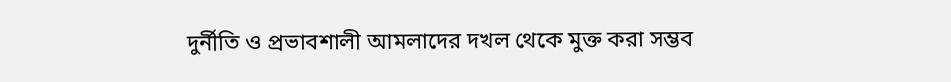দুর্নীতি ও প্রভাবশালী আমলাদের দখল থেকে মুক্ত করা সম্ভব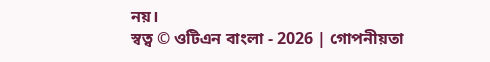নয়।
স্বত্ব © ওটিএন বাংলা - 2026 | গোপনীয়তা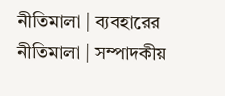নীতিমালা | ব্যবহারের নীতিমালা | সম্পাদকীয়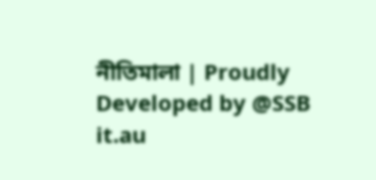নীতিমালা | Proudly Developed by @SSB it.au